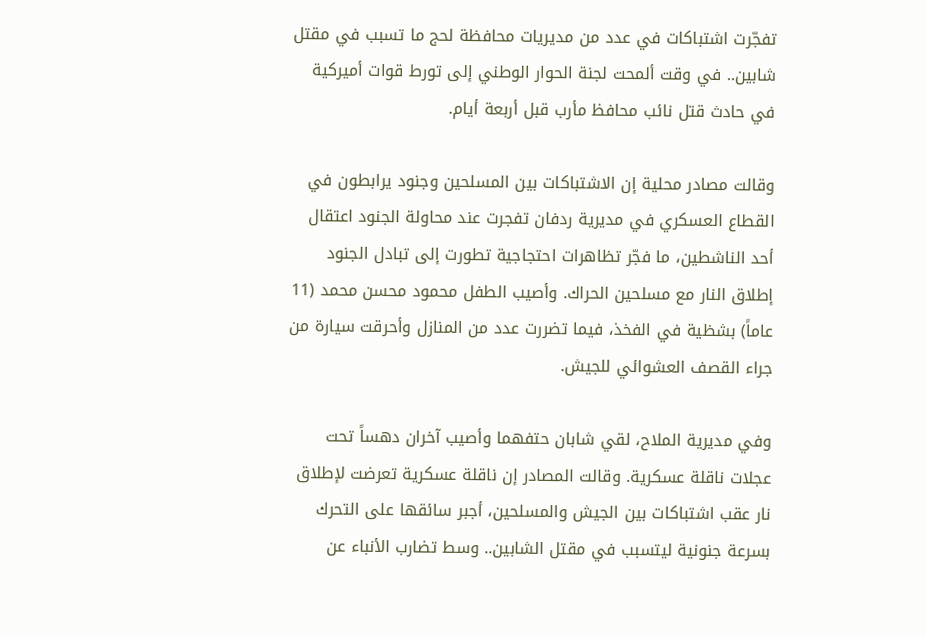تفجّرت اشتباكات في عدد من مديريات محافظة لحج ما تسبب في مقتل شابين.. في وقت ألمحت لجنة الحوار الوطني إلى تورط قوات أميركية في حادث قتل نائب محافظ مأرب قبل أربعة أيام.

وقالت مصادر محلية إن الاشتباكات بين المسلحين وجنود يرابطون في القطاع العسكري في مديرية ردفان تفجرت عند محاولة الجنود اعتقال أحد الناشطين، ما فجّر تظاهرات احتجاجية تطورت إلى تبادل الجنود إطلاق النار مع مسلحين الحراك. وأصيب الطفل محمود محسن محمد (11 عاماً) بشظية في الفخذ، فيما تضررت عدد من المنازل وأحرقت سيارة من جراء القصف العشوائي للجيش.

وفي مديرية الملاح، لقي شابان حتفهما وأصيب آخران دهساً تحت عجلات ناقلة عسكرية. وقالت المصادر إن ناقلة عسكرية تعرضت لإطلاق نار عقب اشتباكات بين الجيش والمسلحين، أجبر سائقها على التحرك بسرعة جنونية ليتسبب في مقتل الشابين.. وسط تضارب الأنباء عن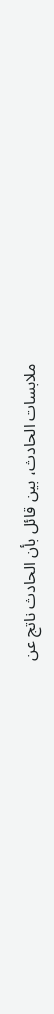ملابسات الحادث، بين قائل بأن الحادث ناتج عن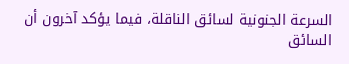السرعة الجنونية لسائق الناقلة، فيما يؤكد آخرون أن السائق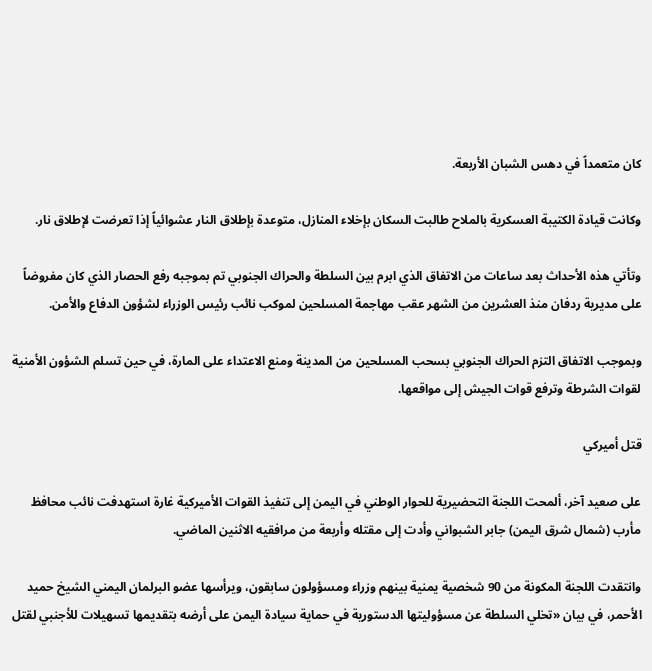كان متعمداً في دهس الشبان الأربعة.

وكانت قيادة الكتيبة العسكرية بالملاح طالبت السكان بإخلاء المنازل، متوعدة بإطلاق النار عشوائياً إذا تعرضت لإطلاق نار.

وتأتي هذه الأحداث بعد ساعات من الاتفاق الذي ابرم بين السلطة والحراك الجنوبي تم بموجبه رفع الحصار الذي كان مفروضاً على مديرية ردفان منذ العشرين من الشهر عقب مهاجمة المسلحين لموكب نائب رئيس الوزراء لشؤون الدفاع والأمن.

وبموجب الاتفاق التزم الحراك الجنوبي بسحب المسلحين من المدينة ومنع الاعتداء على المارة، في حين تسلم الشؤون الأمنية لقوات الشرطة وترفع قوات الجيش إلى مواقعها.

قتل أميركي

على صعيد آخر، ألمحت اللجنة التحضيرية للحوار الوطني في اليمن إلى تنفيذ القوات الأميركية غارة استهدفت نائب محافظ مأرب (شمال شرق اليمن) جابر الشبواني وأدت إلى مقتله وأربعة من مرافقيه الاثنين الماضي.

وانتقدت اللجنة المكونة من 90 شخصية يمنية بينهم وزراء ومسؤولون سابقون، ويرأسها عضو البرلمان اليمني الشيخ حميد الأحمر، في بيان «تخلي السلطة عن مسؤوليتها الدستورية في حماية سيادة اليمن على أرضه بتقديمها تسهيلات للأجنبي لقتل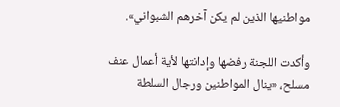مواطنيها الذين لم يكن آخرهم الشبواني».

وأكدت اللجنة رفضها وإدانتها لأية أعمال عنف مسلح، «ينال المواطنين ورجال السلطة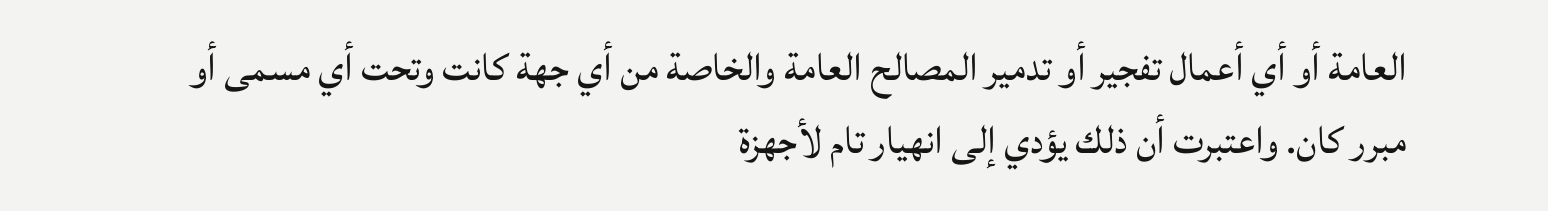العامة أو أي أعمال تفجير أو تدمير المصالح العامة والخاصة من أي جهة كانت وتحت أي مسمى أو مبرر كان. واعتبرت أن ذلك يؤدي إلى انهيار تام لأجهزة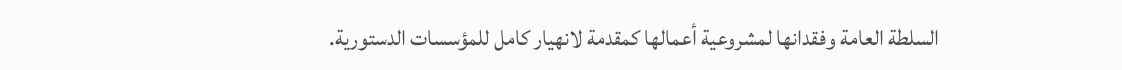السلطة العامة وفقدانها لمشروعية أعمالها كمقدمة لانهيار كامل للمؤسسات الدستورية.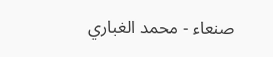صنعاء - محمد الغباري